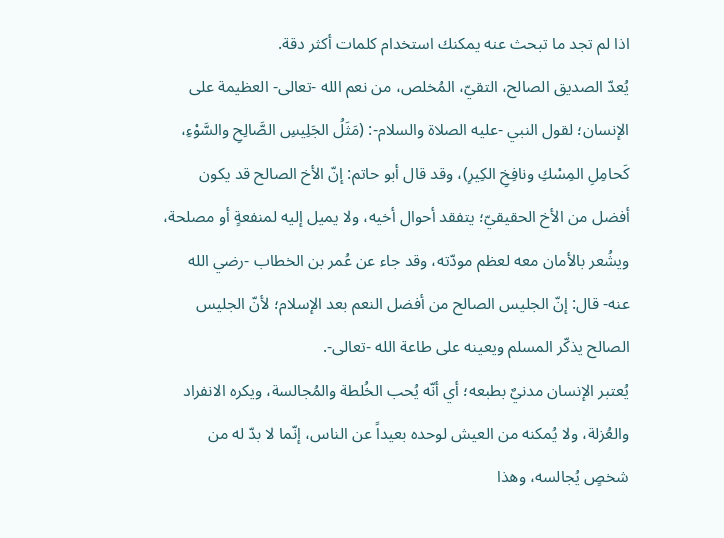اذا لم تجد ما تبحث عنه يمكنك استخدام كلمات أكثر دقة.
يُعدّ الصديق الصالح، التقيّ، المُخلص، من نعم الله -تعالى- العظيمة على الإنسان؛ لقول النبي -عليه الصلاة والسلام-: (مَثَلُ الجَلِيسِ الصَّالِحِ والسَّوْءِ، كَحامِلِ المِسْكِ ونافِخِ الكِيرِ)، وقد قال أبو حاتم: إنّ الأخ الصالح قد يكون أفضل من الأخ الحقيقيّ؛ يتفقد أحوال أخيه، ولا يميل إليه لمنفعةٍ أو مصلحة، ويشُعر بالأمان معه لعظم مودّته، وقد جاء عن عُمر بن الخطاب -رضي الله عنه- قال: إنّ الجليس الصالح من أفضل النعم بعد الإسلام؛ لأنّ الجليس الصالح يذكّر المسلم ويعينه على طاعة الله -تعالى-.
يُعتبر الإنسان مدنيٌ بطبعه؛ أي أنّه يُحب الخُلطة والمُجالسة، ويكره الانفراد والعُزلة، ولا يُمكنه من العيش لوحده بعيداً عن الناس، إنّما لا بدّ له من شخصٍ يُجالسه، وهذا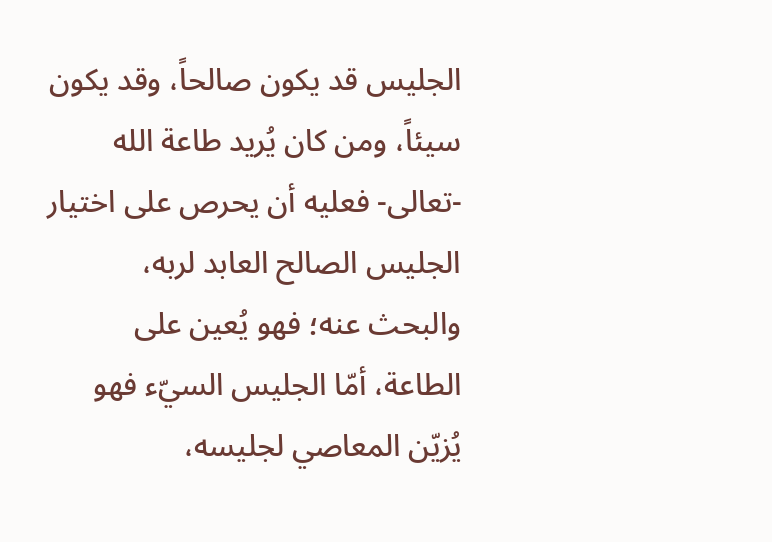الجليس قد يكون صالحاً، وقد يكون سيئاً، ومن كان يُريد طاعة الله -تعالى- فعليه أن يحرص على اختيار الجليس الصالح العابد لربه، والبحث عنه؛ فهو يُعين على الطاعة، أمّا الجليس السيّء فهو يُزيّن المعاصي لجليسه،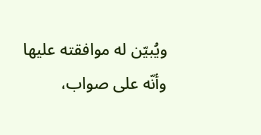ويُبيّن له موافقته عليها وأنّه على صواب،